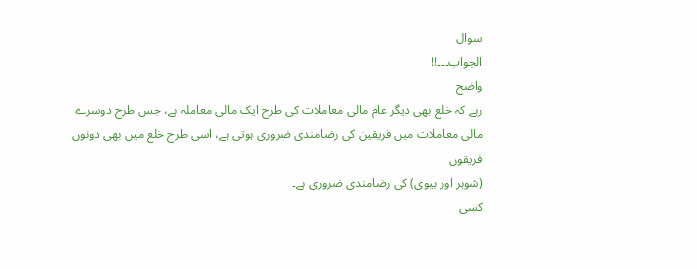سوال
الجواب۔۔۔!!
واضح
رہے کہ خلع بھی دیگر عام مالی معاملات کی طرح ایک مالی معاملہ ہے، جس طرح دوسرے
مالی معاملات میں فریقین کی رضامندی ضروری ہوتی ہے، اسی طرح خلع میں بھی دونوں فریقوں
(شوہر اور بیوی) کی رضامندی ضروری ہے۔
کسی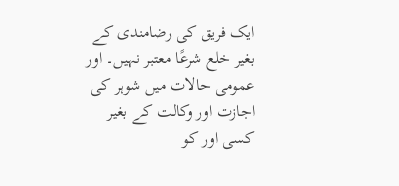ایک فریق کی رضامندی کے بغیر خلع شرعًا معتبر نہیں۔ اور عمومی حالات میں شوہر کی
اجازت اور وکالت کے بغیر کسی اور کو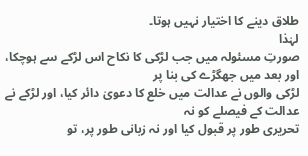طلاق دینے کا اختیار نہیں ہوتا۔
لہٰذا
صورتِ مسئولہ میں جب لڑکی کا نکاح اس لڑکے سے ہوچکا، اور بعد میں جھگڑے کی بنا پر
لڑکی والوں نے عدالت میں خلع کا دعویٰ دائر کیا، اور لڑکے نے عدالت کے فیصلے کو نہ
تحریری طور پر قبول کیا اور نہ زبانی طور پر، تو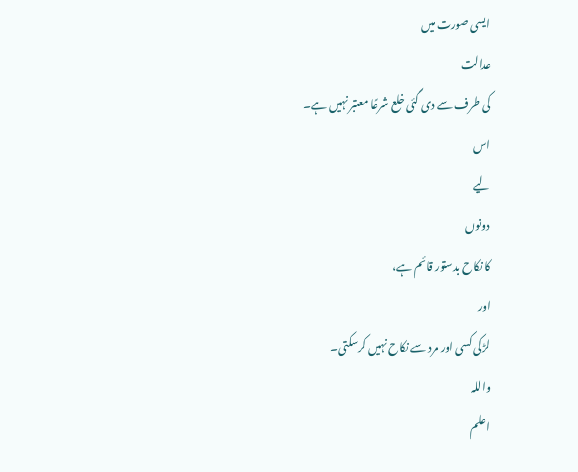ایسی صورت میں
عدالت
کی طرف سے دی گئی خلع شرعًا معتبر نہیں ہے۔
اس
لیے
دونوں
کا نکاح بدستور قائم ہے،
اور
لڑکی کسی اور مرد سے نکاح نہیں کرسکتی۔
واللہ
اعلم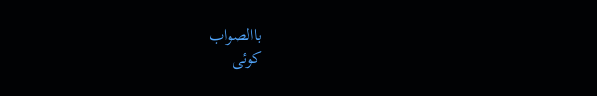باالصواب
کوئی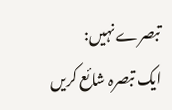تبصرے نہیں:
ایک تبصرہ شائع کریں